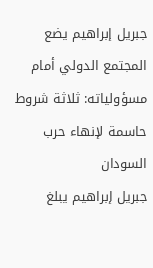جبريل إبراهيم يضع المجتمع الدولي أمام مسؤولياته: ثلاثة شروط حاسمة لإنهاء حرب السودان
جبريل إبراهيم يبلغ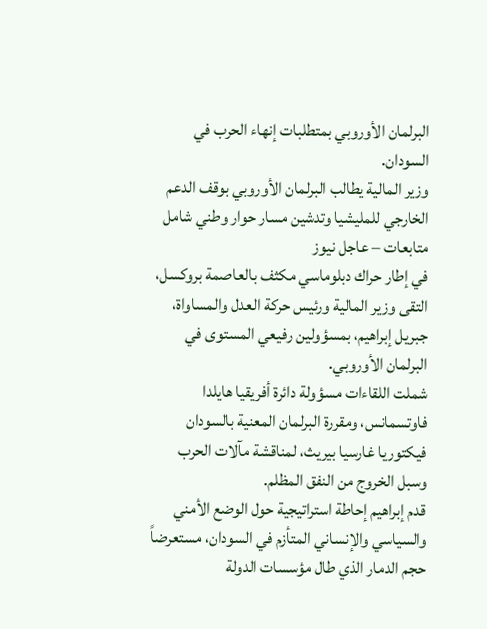البرلمان الأوروبي بمتطلبات إنهاء الحرب في السودان.
وزير المالية يطالب البرلمان الأوروبي بوقف الدعم الخارجي للمليشيا وتدشين مسار حوار وطني شامل
متابعات – عاجل نيوز
في إطار حراك دبلوماسي مكثف بالعاصمة بروكسل، التقى وزير المالية ورئيس حركة العدل والمساواة، جبريل إبراهيم، بمسؤولين رفيعي المستوى في البرلمان الأوروبي.
شملت اللقاءات مسؤولة دائرة أفريقيا هايلدا فاوتسمانس، ومقررة البرلمان المعنية بالسودان فيكتوريا غارسيا بيريث، لمناقشة مآلات الحرب وسبل الخروج من النفق المظلم.
قدم إبراهيم إحاطة استراتيجية حول الوضع الأمني والسياسي والإنساني المتأزم في السودان، مستعرضاً حجم الدمار الذي طال مؤسسات الدولة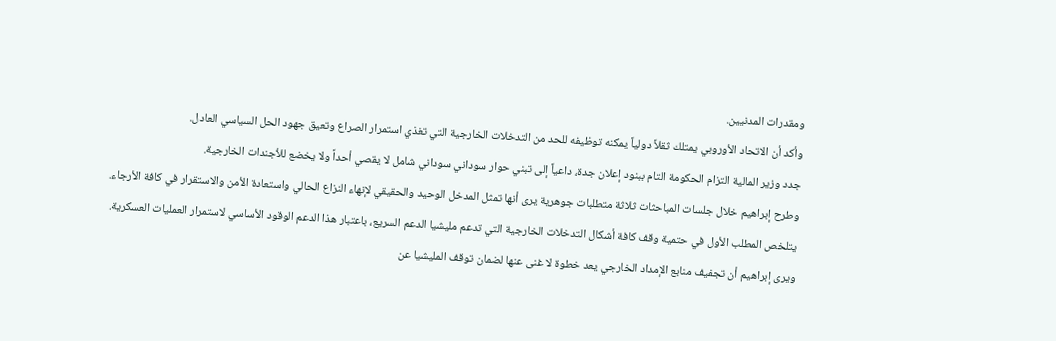ومقدرات المدنيين.
وأكد أن الاتحاد الأوروبي يمتلك ثقلاً دولياً يمكنه توظيفه للحد من التدخلات الخارجية التي تغذي استمرار الصراع وتعيق جهود الحل السياسي العادل.
جدد وزير المالية التزام الحكومة التام ببنود إعلان جدة، داعياً إلى تبني حوار سوداني سوداني شامل لا يقصي أحداً ولا يخضع للأجندات الخارجية.
وطرح إبراهيم خلال جلسات المباحثات ثلاثة متطلبات جوهرية يرى أنها تمثل المدخل الوحيد والحقيقي لإنهاء النزاع الحالي واستعادة الأمن والاستقرار في كافة الأرجاء.
يتلخص المطلب الأول في حتمية وقف كافة أشكال التدخلات الخارجية التي تدعم مليشيا الدعم السريع، باعتبار هذا الدعم الوقود الأساسي لاستمرار العمليات العسكرية.
ويرى إبراهيم أن تجفيف منابع الإمداد الخارجي يعد خطوة لا غنى عنها لضمان توقف المليشيا عن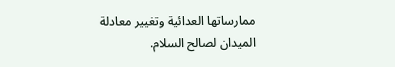ممارساتها العدائية وتغيير معادلة الميدان لصالح السلام.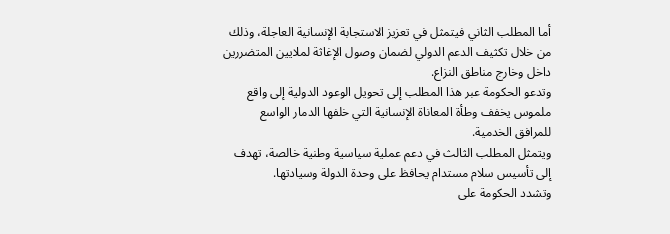أما المطلب الثاني فيتمثل في تعزيز الاستجابة الإنسانية العاجلة، وذلك من خلال تكثيف الدعم الدولي لضمان وصول الإغاثة لملايين المتضررين داخل وخارج مناطق النزاع.
وتدعو الحكومة عبر هذا المطلب إلى تحويل الوعود الدولية إلى واقع ملموس يخفف وطأة المعاناة الإنسانية التي خلفها الدمار الواسع للمرافق الخدمية.
ويتمثل المطلب الثالث في دعم عملية سياسية وطنية خالصة، تهدف إلى تأسيس سلام مستدام يحافظ على وحدة الدولة وسيادتها.
وتشدد الحكومة على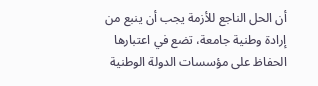أن الحل الناجع للأزمة يجب أن ينبع من إرادة وطنية جامعة، تضع في اعتبارها الحفاظ على مؤسسات الدولة الوطنية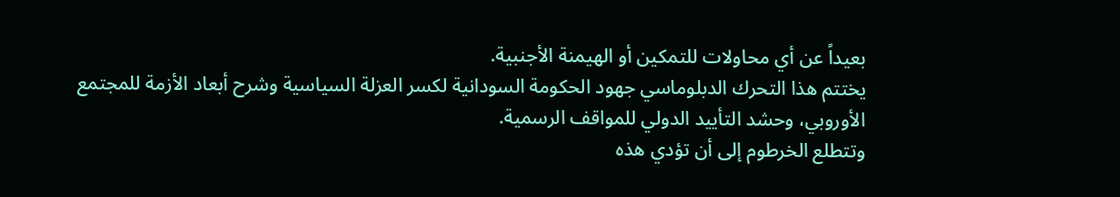بعيداً عن أي محاولات للتمكين أو الهيمنة الأجنبية.
يختتم هذا التحرك الدبلوماسي جهود الحكومة السودانية لكسر العزلة السياسية وشرح أبعاد الأزمة للمجتمع الأوروبي، وحشد التأييد الدولي للمواقف الرسمية.
وتتطلع الخرطوم إلى أن تؤدي هذه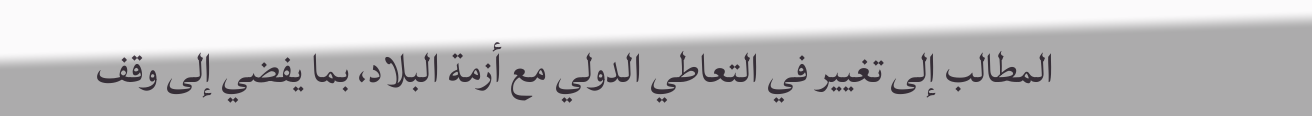المطالب إلى تغيير في التعاطي الدولي مع أزمة البلاد، بما يفضي إلى وقف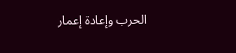الحرب وإعادة إعمار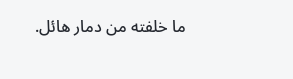ما خلفته من دمار هائل.